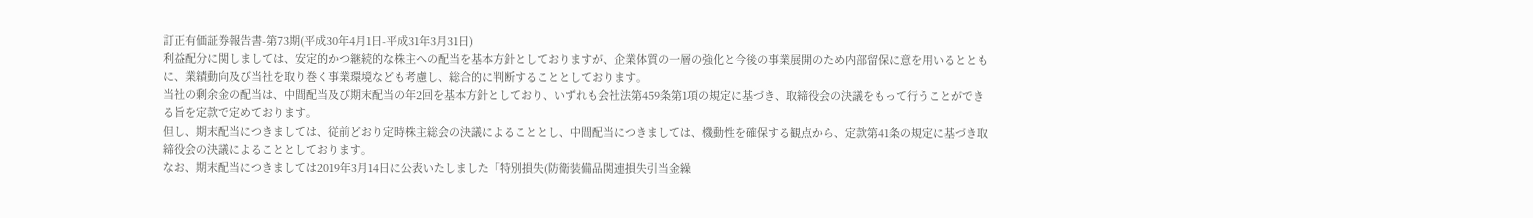訂正有価証券報告書-第73期(平成30年4月1日-平成31年3月31日)
利益配分に関しましては、安定的かつ継続的な株主への配当を基本方針としておりますが、企業体質の一層の強化と今後の事業展開のため内部留保に意を用いるとともに、業績動向及び当社を取り巻く事業環境なども考慮し、総合的に判断することとしております。
当社の剰余金の配当は、中間配当及び期末配当の年2回を基本方針としており、いずれも会社法第459条第1項の規定に基づき、取締役会の決議をもって行うことができる旨を定款で定めております。
但し、期末配当につきましては、従前どおり定時株主総会の決議によることとし、中間配当につきましては、機動性を確保する観点から、定款第41条の規定に基づき取締役会の決議によることとしております。
なお、期末配当につきましては2019年3月14日に公表いたしました「特別損失(防衛装備品関連損失引当金繰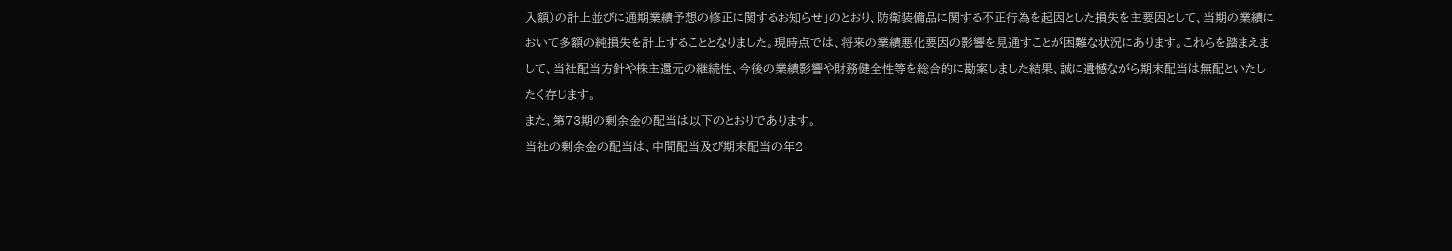入額)の計上並びに通期業績予想の修正に関するお知らせ」のとおり、防衛装備品に関する不正行為を起因とした損失を主要因として、当期の業績において多額の純損失を計上することとなりました。現時点では、将来の業績悪化要因の影響を見通すことが困難な状況にあります。これらを踏まえまして、当社配当方針や株主還元の継続性、今後の業績影響や財務健全性等を総合的に勘案しました結果、誠に遺憾ながら期末配当は無配といたしたく存じます。
また、第73期の剰余金の配当は以下のとおりであります。
当社の剰余金の配当は、中間配当及び期末配当の年2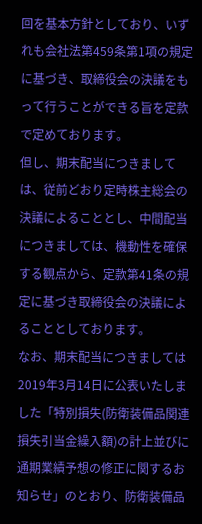回を基本方針としており、いずれも会社法第459条第1項の規定に基づき、取締役会の決議をもって行うことができる旨を定款で定めております。
但し、期末配当につきましては、従前どおり定時株主総会の決議によることとし、中間配当につきましては、機動性を確保する観点から、定款第41条の規定に基づき取締役会の決議によることとしております。
なお、期末配当につきましては2019年3月14日に公表いたしました「特別損失(防衛装備品関連損失引当金繰入額)の計上並びに通期業績予想の修正に関するお知らせ」のとおり、防衛装備品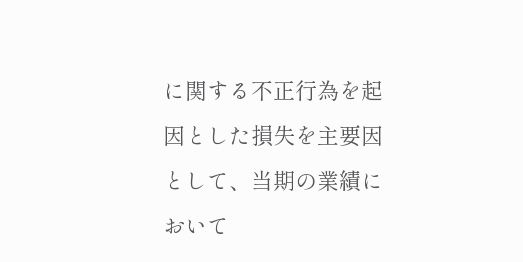に関する不正行為を起因とした損失を主要因として、当期の業績において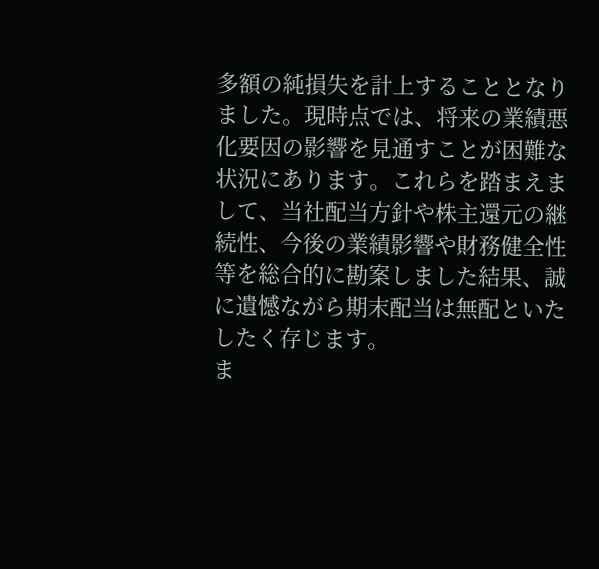多額の純損失を計上することとなりました。現時点では、将来の業績悪化要因の影響を見通すことが困難な状況にあります。これらを踏まえまして、当社配当方針や株主還元の継続性、今後の業績影響や財務健全性等を総合的に勘案しました結果、誠に遺憾ながら期末配当は無配といたしたく存じます。
ま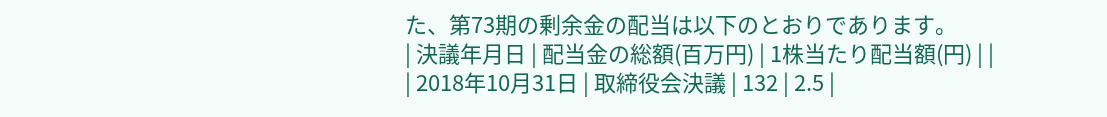た、第73期の剰余金の配当は以下のとおりであります。
| 決議年月日 | 配当金の総額(百万円) | 1株当たり配当額(円) | |
| 2018年10月31日 | 取締役会決議 | 132 | 2.5 |